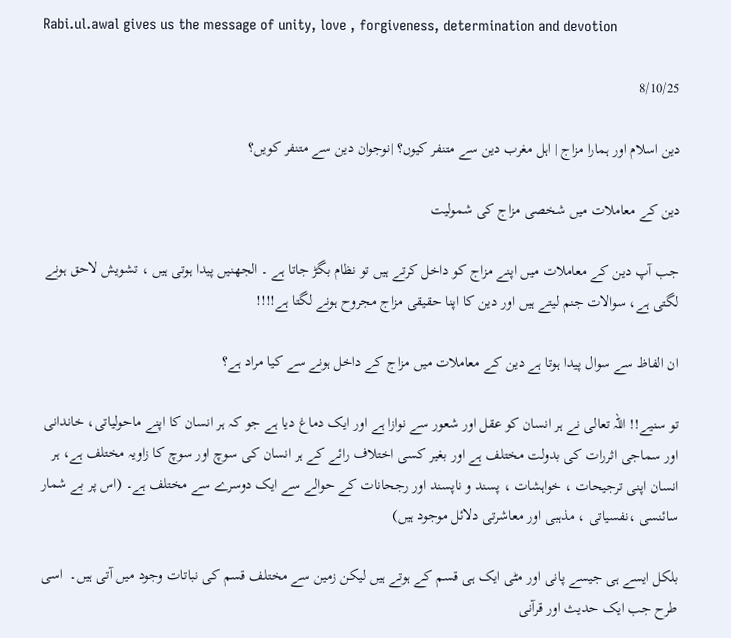Rabi.ul.awal gives us the message of unity, love , forgiveness, determination and devotion

8/10/25

دین اسلام اور ہمارا مزاج | اہل مغرب دین سے متنفر کیوں؟ |نوجوان دین سے متنفر کویں؟

دین کے معاملات میں شخصی مزاج کی شمولیت

جب آپ دین کے معاملات میں اپنے مزاج کو داخل کرتے ہیں تو نظام بگڑ جاتا ہے ۔ الجھنیں پیدا ہوتی ہیں ، تشویش لاحق ہونے لگتی ہے، سوالات جنم لیتے ہیں اور دین کا اپنا حقیقی مزاج مجروح ہونے لگتا ہے!!!!

ان الفاظ سے سوال پیدا ہوتا ہے دین کے معاملات میں مزاج کے داخل ہونے سے کیا مراد ہے؟

تو سنیے!! اللہ تعالی نے ہر انسان کو عقل اور شعور سے نوازا ہے اور ایک دماغ دیا ہے جو کہ ہر انسان کا اپنے ماحولیاتی، خاندانی اور سماجی اثررات کی بدولت مختلف ہے اور بغیر کسی اختلاف رائے کے ہر انسان کی سوچ اور سوچ کا زاویہ مختلف ہے، ہر انسان اپنی ترجیحات ، خواہشات ، پسند و ناپسند اور رجحانات کے حوالے سے ایک دوسرے سے مختلف ہے۔ (اس پر بے شمار سائنسی ،نفسیاتی ، مذہبی اور معاشرتی دلائل موجود ہیں)

بلکل ایسے ہی جیسے پانی اور مٹی ایک ہی قسم کے ہوتے ہیں لیکن زمین سے مختلف قسم کی نباتات وجود میں آتی ہیں۔  اسی طرح جب ایک حدیث اور قرآنی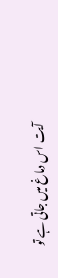آیت اس دماغ میں جاتی ہے تو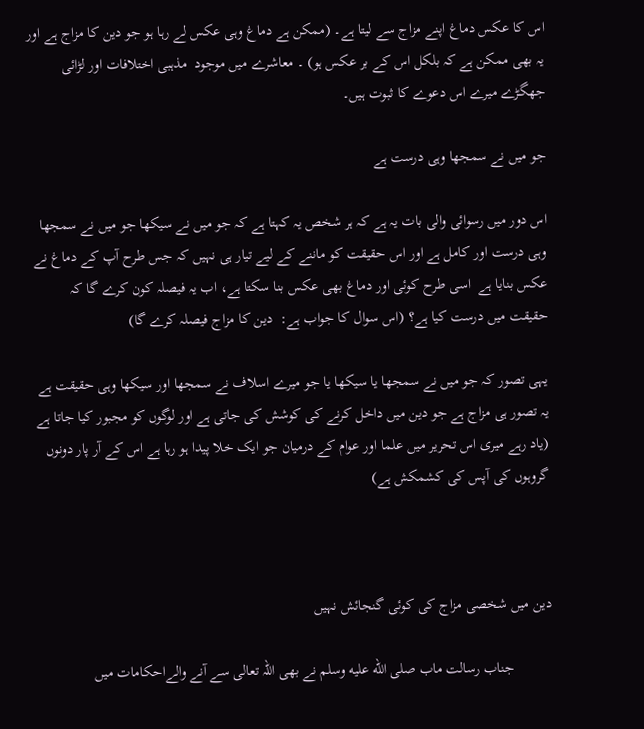اس کا عکس دماغ اپنے مزاج سے لیتا ہے۔ (ممکن ہے دماغ وہی عکس لے رہا ہو جو دین کا مزاج ہے اور یہ بھی ممکن ہے کہ بلکل اس کے بر عکس ہو) ۔ معاشرے میں موجود  مذہبی اختلافات اور لڑائی جھگڑے میرے اس دعوے کا ثبوت ہیں۔

جو میں نے سمجھا وہی درست ہے

اس دور میں رسوائی والی بات یہ ہے کہ ہر شخص یہ کہتا ہے کہ جو میں نے سیکھا جو میں نے سمجھا وہی درست اور کامل ہے اور اس حقیقت کو ماننے کے لیے تیار ہی نہیں کہ جس طرح آپ کے دماغ نے عکس بنایا ہے  اسی طرح کوئی اور دماغ بھی عکس بنا سکتا ہے، اب یہ فیصلہ کون کرے گا کہ حقیقت میں درست کیا ہے؟ (اس سوال کا جواب ہے:  دین کا مزاج فیصلہ کرے گا)

یہی تصور کہ جو میں نے سمجھا یا سیکھا یا جو میرے اسلاف نے سمجھا اور سیکھا وہی حقیقت ہے یہ تصور ہی مزاج ہے جو دین میں داخل کرنے کی کوشش کی جاتی ہے اور لوگوں کو مجبور کیا جاتا ہے  (یاد رہے میری اس تحریر میں علما اور عوام کے درمیان جو ایک خلا پیدا ہو رہا ہے اس کے آر پار دونوں گروہوں کی آپس کی کشمکش ہے)



دین میں شخصی مزاج کی کوئی گنجائش نہیں

          جناب رسالت ماب صلى الله عليه وسلم نے بھی اللہ تعالی سے آنے والےاحکامات میں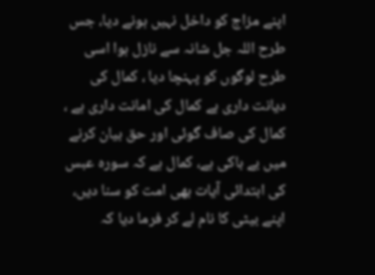اپنے مزاج کو داخل نہیں ہونے دیا، جس طرح اللہ جل شانہ سے نازل ہوا اسی طرح لوگوں کو پہنچا دیا ، کمال کی دیانت داری ہے کمال کی امانت داری ہے ، کمال کی صاف گوئی اور حق بیان کرنے میں بے باکی ہے، کمال ہے کہ سورہ عبس کی ابتدائی آیات بھی امت کو سنا دیں، اپنے بیٹی کا نام لے کر فرما دیا کہ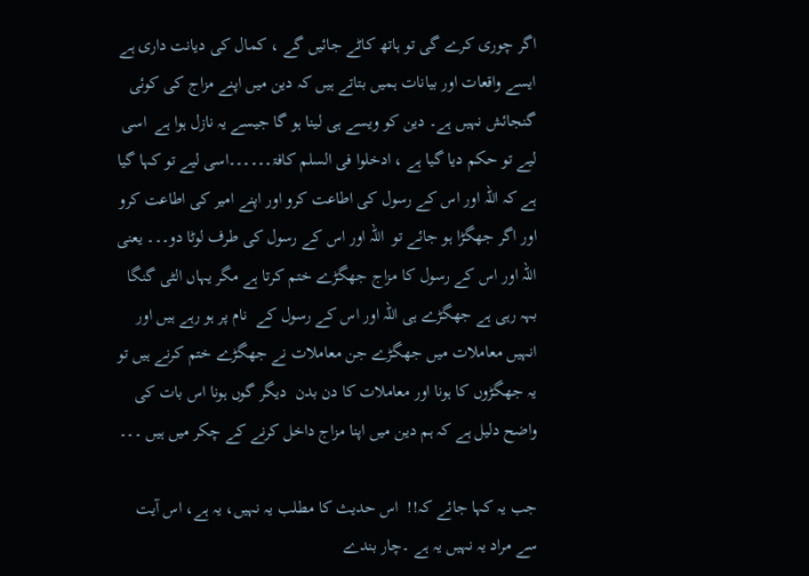اگر چوری کرے گی تو ہاتھ کاٹے جائیں گے ، کمال کی دیانت داری ہے ایسے واقعات اور بیانات ہمیں بتاتے ہیں کہ دین میں اپنے مزاج کی کوئی گنجائش نہیں ہے۔ دین کو ویسے ہی لینا ہو گا جیسے یہ نازل ہوا ہے  اسی لیے تو حکم دیا گیا ہے ، ادخلوا فی السلم کافۃ۔۔۔۔۔۔اسی لیے تو کہا گیا ہے کہ اللہ اور اس کے رسول کی اطاعت کرو اور اپنے امیر کی اطاعت کرو اور اگر جھگڑا ہو جائے تو  اللہ اور اس کے رسول کی طرف لوٹا دو۔۔۔ یعنی اللہ اور اس کے رسول کا مزاج جھگڑے ختم کرتا ہے مگر یہاں الٹی گنگا بہہ رہی ہے جھگڑے ہی اللہ اور اس کے رسول کے  نام پر ہو رہے ہیں اور انہیں معاملات میں جھگڑے جن معاملات نے جھگڑے ختم کرنے ہیں تو یہ جھگڑوں کا ہونا اور معاملات کا دن بدن  دیگر گوں ہونا اس بات کی واضح دلیل ہے کہ ہم دین میں اپنا مزاج داخل کرنے کے چکر میں ہیں ۔۔۔

جب یہ کہا جائے کہ!!  اس حدیث کا مطلب یہ نہیں، یہ ہے، اس آیت سے مراد یہ نہیں یہ ہے ۔چار بندے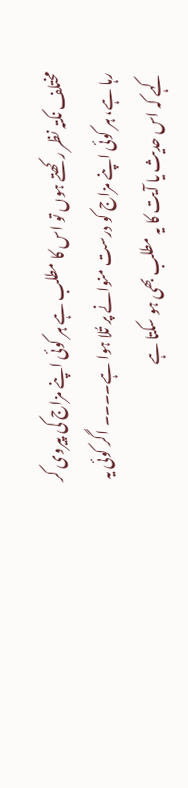مختلف نکتہ نظر رکھتے ہوں تو اس کا مطلب ہے ہر کوئی اپنے مزاج کی پیروی کر رہا ہے، ہر کوئی اپنے مزاج کو درست منوانے پر تُلا ہوا ہے۔۔۔۔ اگر کوئی یہ کہے کہ اس حدیث یا آیت کا یہ مطلب بھی ہو سکتا ہے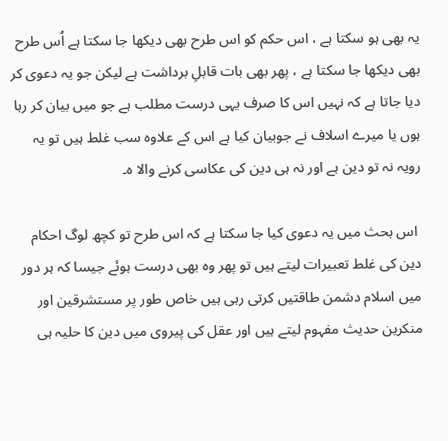یہ بھی ہو سکتا ہے ، اس حکم کو اس طرح بھی دیکھا جا سکتا ہے اُس طرح بھی دیکھا جا سکتا ہے ، پھر بھی بات قابلِ برداشت ہے لیکن جو یہ دعوی کر دیا جاتا ہے کہ نہیں اس کا صرف یہی درست مطلب ہے جو میں بیان کر رہا ہوں یا میرے اسلاف نے جوبیان کیا ہے اس کے علاوہ سب غلط ہیں تو یہ رویہ نہ تو دین ہے اور نہ ہی دین کی عکاسی کرنے والا ہ۔

 اس بحث میں یہ دعوی کیا جا سکتا ہے کہ اس طرح تو کچھ لوگ احکام دین کی غلط تعبیرات لیتے ہیں تو پھر وہ بھی درست ہوئے جیسا کہ ہر دور میں اسلام دشمن طاقتیں کرتی رہی ہیں خاص طور پر مستشرقین اور منکرین حدیث مفہوم لیتے ہیں اور عقل کی پیروی میں دین کا حلیہ ہی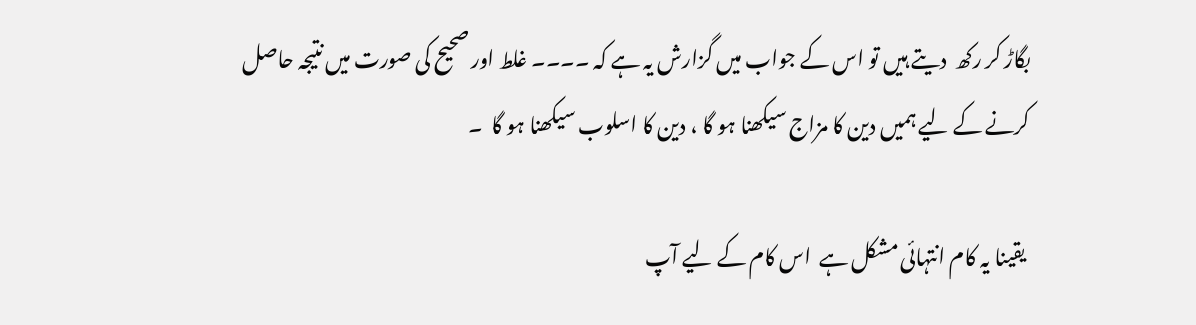بگاڑ کر رکھ  دیتے ہیں تو اس کے جواب میں گزارش یہ ہے کہ ۔۔۔۔ غلط اور صحیح کی صورت میں نتیجہ حاصل کرنے کے لیے ہمیں دین کا مزاج سیکھنا ہو گا ، دین کا اسلوب سیکھنا ہو گا  ۔

 یقینا یہ کام انتہائی مشکل ہے  اس کام کے لیے آپ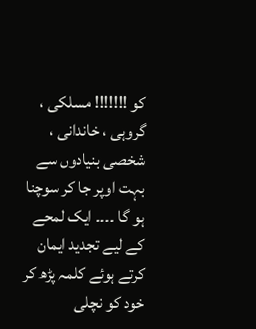کو !!!!!!! مسلکی ، گروہی ، خاندانی ، شخصی بنیادوں سے بہت اوپر جا کر سوچنا ہو گا ۔۔۔۔ ایک لمحے کے لیے تجدید ایمان کرتے ہوئے کلمہ پڑھ کر خود کو نچلی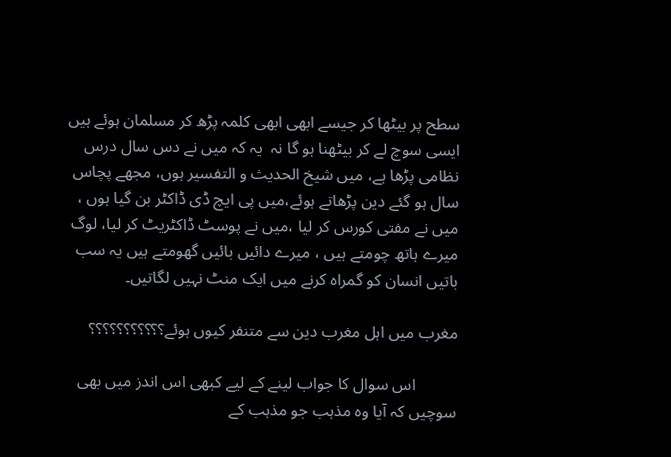سطح پر بیٹھا کر جیسے ابھی ابھی کلمہ پڑھ کر مسلمان ہوئے ہیں ایسی سوچ لے کر بیٹھنا ہو گا نہ  یہ کہ میں نے دس سال درس نظامی پڑھا ہے، میں شیخ الحدیث و التفسیر ہوں، مجھے پچاس سال ہو گئے دین پڑھاتے ہوئے،میں پی ایچ ڈی ڈاکٹر بن گیا ہوں ، میں نے مفتی کورس کر لیا ،میں نے پوسٹ ڈاکٹریٹ کر لیا، لوگ میرے ہاتھ چومتے ہیں ، میرے دائیں بائیں گھومتے ہیں یہ سب باتیں انسان کو گمراہ کرنے میں ایک منٹ نہیں لگاتیں۔

مغرب میں اہل مغرب دین سے متنفر کیوں ہوئے؟؟؟؟؟؟؟؟؟؟؟

          اس سوال کا جواب لینے کے لیے کبھی اس اندز میں بھی سوچیں کہ آیا وہ مذہب جو مذہب کے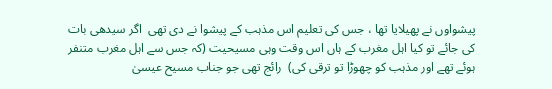پیشواوں نے پھیلایا تھا ، جس کی تعلیم اس مذہب کے پیشوا نے دی تھی  اگر سیدھی بات کی جائے تو کیا اہل مغرب کے ہاں اس وقت وہی مسیحیت (کہ جس سے اہل مغرب متنفر ہوئے تھے اور مذہب کو چھوڑا تو ترقی کی)  رائج تھی جو جناب مسیح عیسیٰ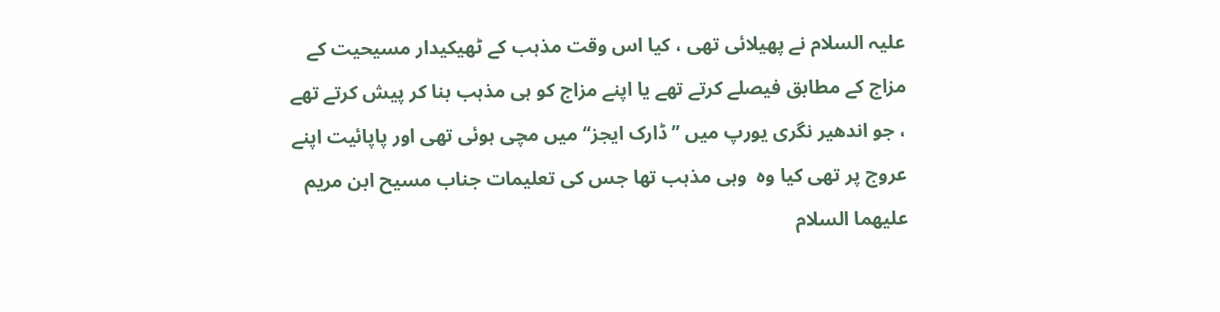علیہ السلام نے پھیلائی تھی ، کیا اس وقت مذہب کے ٹھیکیدار مسیحیت کے مزاج کے مطابق فیصلے کرتے تھے یا اپنے مزاج کو ہی مذہب بنا کر پیش کرتے تھے ، جو اندھیر نگری یورپ میں ’’ڈارک ایجز‘‘ میں مچی ہوئی تھی اور پاپائیت اپنے عروج پر تھی کیا وہ  وہی مذہب تھا جس کی تعلیمات جناب مسیح ابن مریم علیھما السلام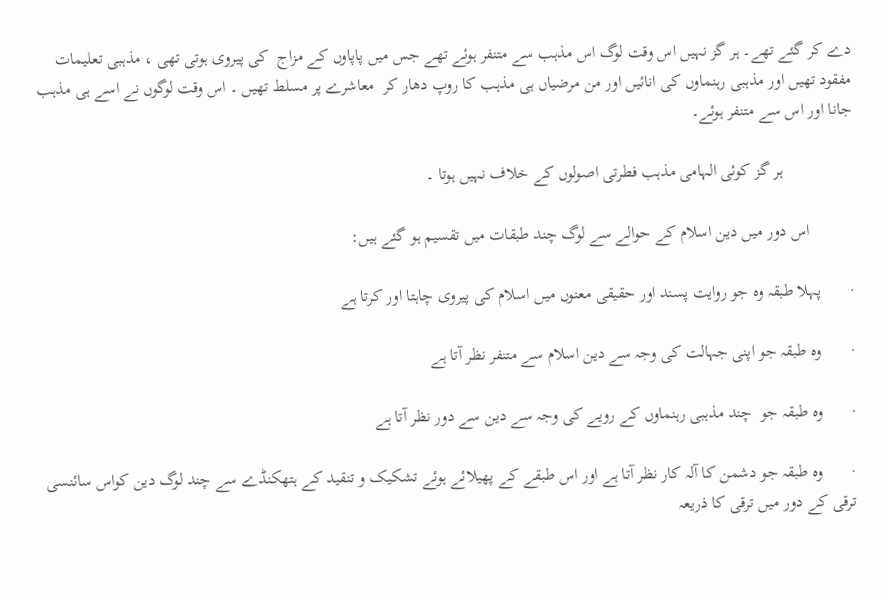دے کر گئے تھے۔ ہر گز نہیں اس وقت لوگ اس مذہب سے متنفر ہوئے تھے جس میں پاپاوں کے مزاج  کی پیروی ہوتی تھی ، مذہبی تعلیمات مفقود تھیں اور مذہبی رہنماوں کی انائیں اور من مرضیاں ہی مذہب کا روپ دھار کر  معاشرے پر مسلط تھیں ۔ اس وقت لوگوں نے اسے ہی مذہب جانا اور اس سے متنفر ہوئے۔

                ہر گز کوئی الہامی مذہب فطرتی اصولوں کے خلاف نہیں ہوتا ۔

          اس دور میں دین اسلام کے حوالے سے لوگ چند طبقات میں تقسیم ہو گئے ہیں:

·       پہلا طبقہ وہ جو روایت پسند اور حقیقی معنوں میں اسلام کی پیروی چاہتا اور کرتا ہے

·       وہ طبقہ جو اپنی جہالت کی وجہ سے دین اسلام سے متنفر نظر آتا ہے

·       وہ طبقہ جو  چند مذہبی رہنماوں کے رویے کی وجہ سے دین سے دور نظر آتا ہے

·       وہ طبقہ جو دشمن کا آلہ کار نظر آتا ہے اور اس طبقے کے پھیلائے ہوئے تشکیک و تنقید کے ہتھکنڈے سے چند لوگ دین کواس سائنسی ترقی کے دور میں ترقی کا ذریعہ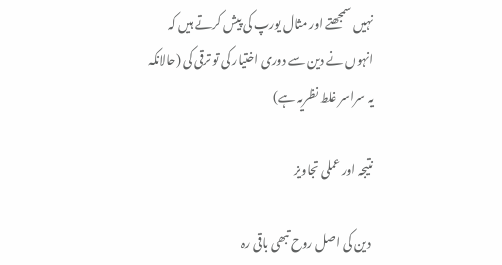نہیں سمجھتے اور مثال یورپ کی پیش کرتے ہیں کہ انہوں نے دین سے دوری اختیار کی تو ترقی کی (حالانکہ یہ سراسر غلط نظریہ ہے)

نتیجہ اور عملی تجاویز

 دین کی اصل روح تبھی باقی رہ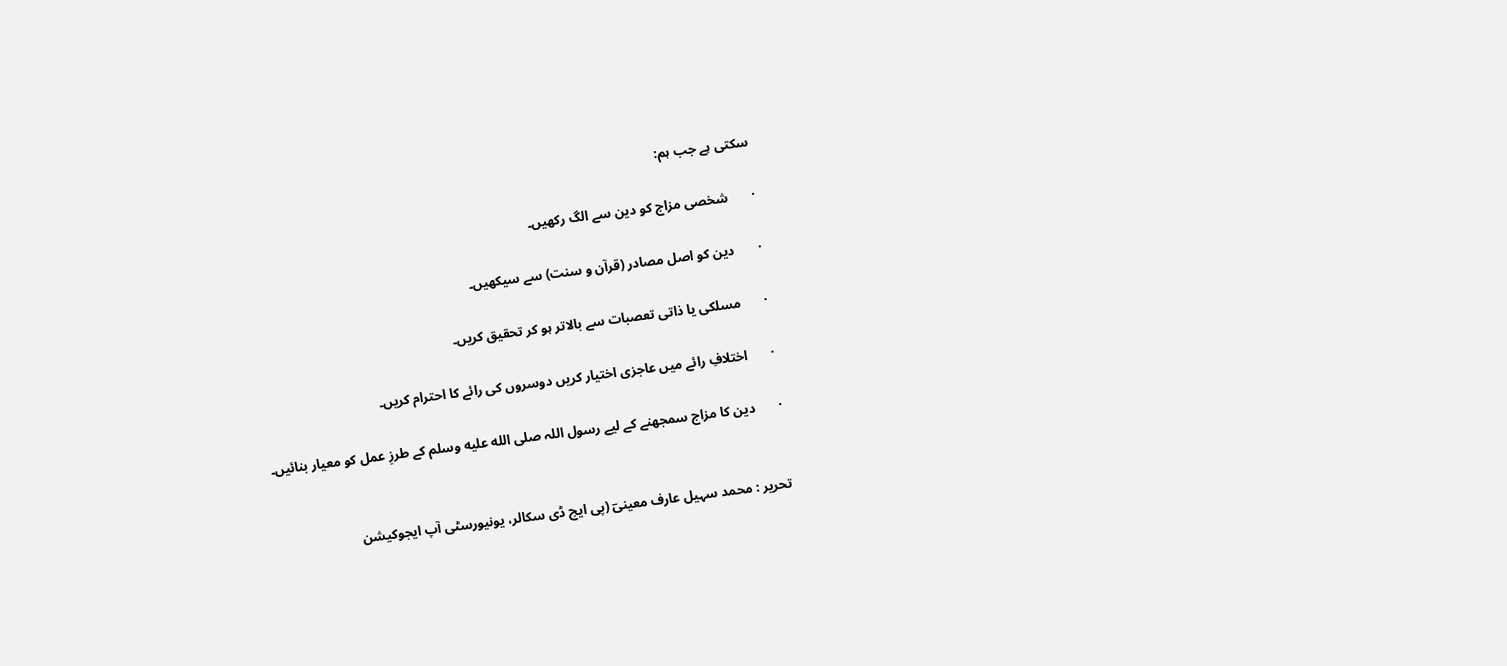سکتی ہے جب ہم:

·       شخصی مزاج کو دین سے الگ رکھیں۔

·       دین کو اصل مصادر (قرآن و سنت) سے سیکھیں۔

·       مسلکی یا ذاتی تعصبات سے بالاتر ہو کر تحقیق کریں۔

·       اختلافِ رائے میں عاجزی اختیار کریں دوسروں کی رائے کا احترام کریں۔

·       دین کا مزاج سمجھنے کے لیے رسول اللہ صلى الله عليه وسلم کے طرزِ عمل کو معیار بنائیں۔


تحریر : محمد سہیل عارف معینیؔ (پی ایچ ڈی سکالر، یونیورسٹی آپ ایجوکیشن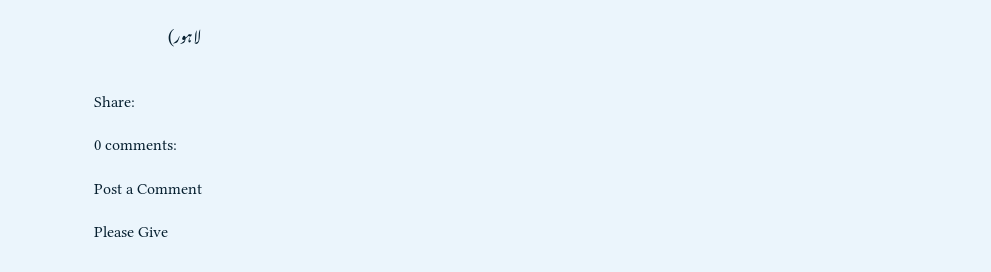لاہور)


Share:

0 comments:

Post a Comment

Please Give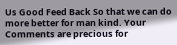Us Good Feed Back So that we can do more better for man kind. Your Comments are precious for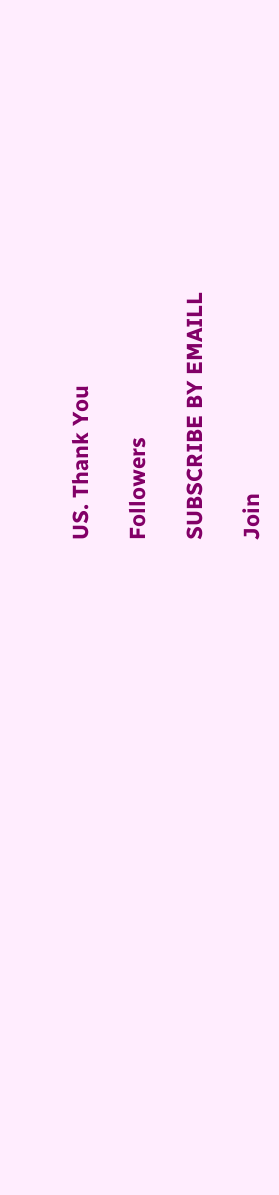US. Thank You

Followers

SUBSCRIBE BY EMAILL

Join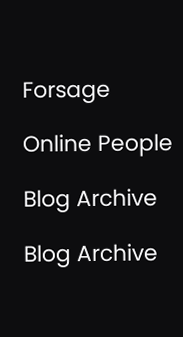Forsage

Online People

Blog Archive

Blog Archive